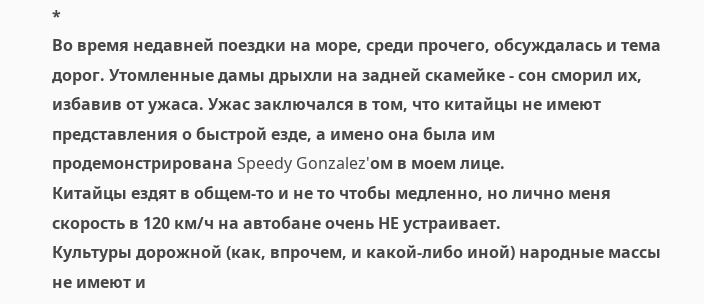*
Во время недавней поездки на море, среди прочего, обсуждалась и тема дорог. Утомленные дамы дрыхли на задней скамейке - сон сморил их, избавив от ужаса. Ужас заключался в том, что китайцы не имеют представления о быстрой езде, а имено она была им продемонстрирована Speedy Gonzalez'ом в моем лице.
Китайцы ездят в общем-то и не то чтобы медленно, но лично меня скорость в 120 км/ч на автобане очень НЕ устраивает.
Культуры дорожной (как, впрочем, и какой-либо иной) народные массы не имеют и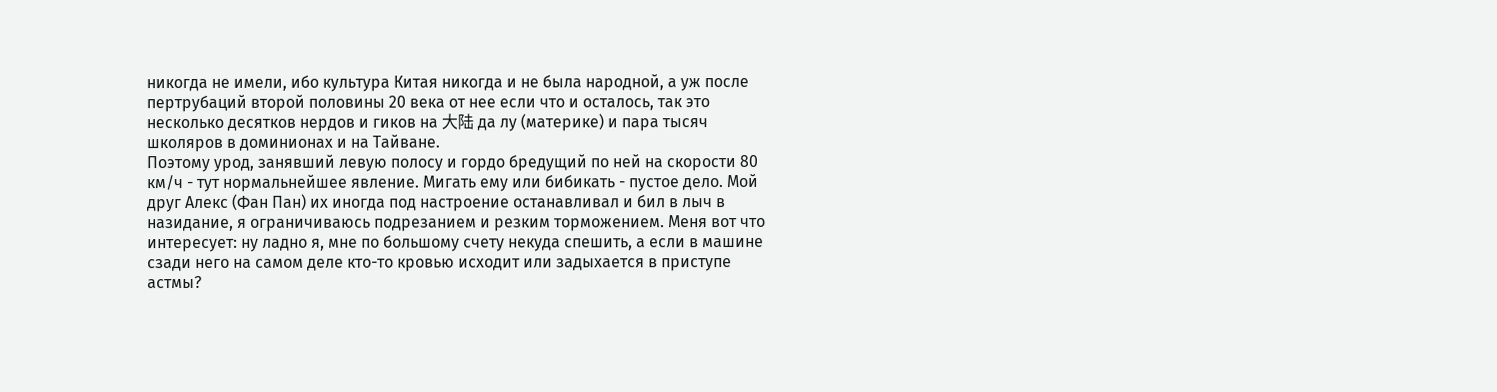никогда не имели, ибо культура Китая никогда и не была народной, а уж после пертрубаций второй половины 20 века от нее если что и осталось, так это несколько десятков нердов и гиков на 大陆 да лу (материке) и пара тысяч школяров в доминионах и на Тайване.
Поэтому урод, занявший левую полосу и гордо бредущий по ней на скорости 80 км/ч - тут нормальнейшее явление. Мигать ему или бибикать - пустое дело. Мой друг Алекс (Фан Пан) их иногда под настроение останавливал и бил в лыч в назидание, я ограничиваюсь подрезанием и резким торможением. Меня вот что интересует: ну ладно я, мне по большому счету некуда спешить, а если в машине сзади него на самом деле кто-то кровью исходит или задыхается в приступе астмы?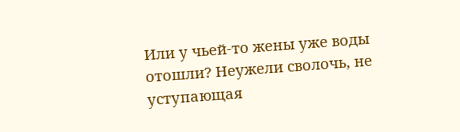Или у чьей-то жены уже воды отошли? Неужели сволочь, не уступающая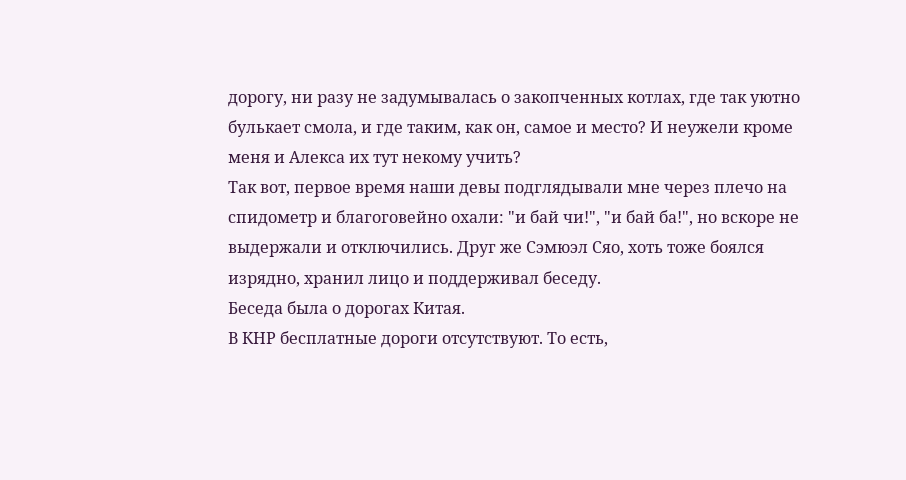дорогу, ни разу не задумывалась о закопченных котлах, где так уютно булькает смола, и где таким, как он, самое и место? И неужели кроме меня и Алекса их тут некому учить?
Так вот, первое время наши девы подглядывали мне через плечо на спидометр и благоговейно охали: "и бай чи!", "и бай ба!", но вскоре не выдержали и отключились. Друг же Сэмюэл Сяо, хоть тоже боялся изрядно, хранил лицо и поддерживал беседу.
Беседа была о дорогах Китая.
В КНР бесплатные дороги отсутствуют. То есть,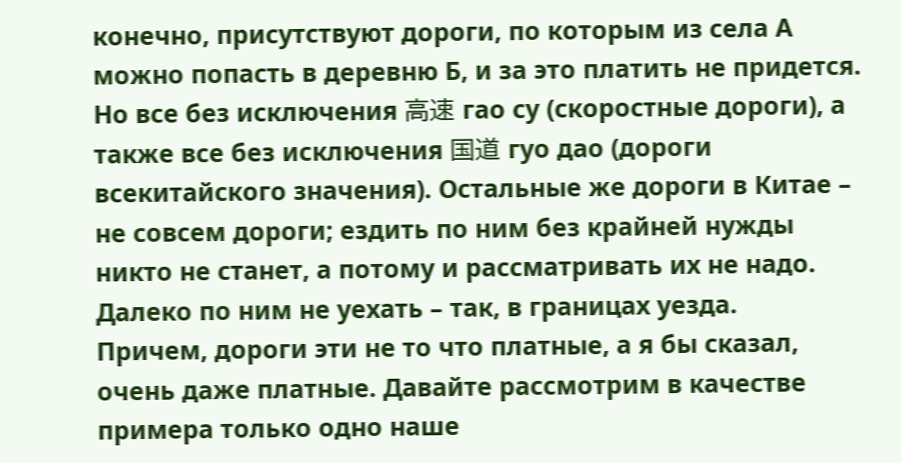конечно, присутствуют дороги, по которым из села А можно попасть в деревню Б, и за это платить не придется. Но все без исключения 高速 гао су (скоростные дороги), а также все без исключения 国道 гуо дао (дороги всекитайского значения). Остальные же дороги в Китае – не совсем дороги; ездить по ним без крайней нужды никто не станет, а потому и рассматривать их не надо. Далеко по ним не уехать – так, в границах уезда.
Причем, дороги эти не то что платные, а я бы сказал, очень даже платные. Давайте рассмотрим в качестве примера только одно наше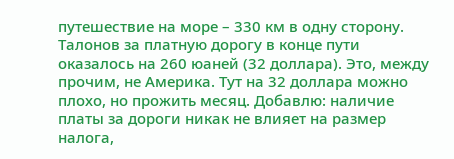путешествие на море – 330 км в одну сторону. Талонов за платную дорогу в конце пути оказалось на 260 юаней (32 доллара). Это, между прочим, не Америка. Тут на 32 доллара можно плохо, но прожить месяц. Добавлю: наличие платы за дороги никак не влияет на размер налога,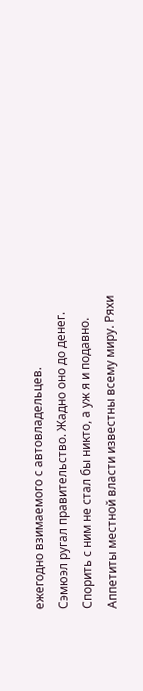ежегодно взимаемого с автовладельцев.
Сэмюэл ругал правительство. Жадно оно до денег.
Спорить с ним не стал бы никто, а уж я и подавно. Аппетиты местной власти известны всему миру. Ряхи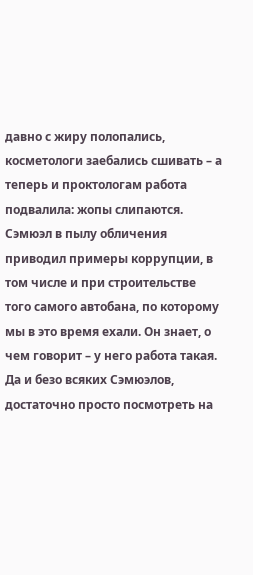давно с жиру полопались, косметологи заебались сшивать – а теперь и проктологам работа подвалила: жопы слипаются.
Сэмюэл в пылу обличения приводил примеры коррупции, в том числе и при строительстве того самого автобана, по которому мы в это время ехали. Он знает, о чем говорит – у него работа такая. Да и безо всяких Сэмюэлов, достаточно просто посмотреть на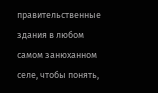правительственные здания в любом самом занюханном селе, чтобы понять,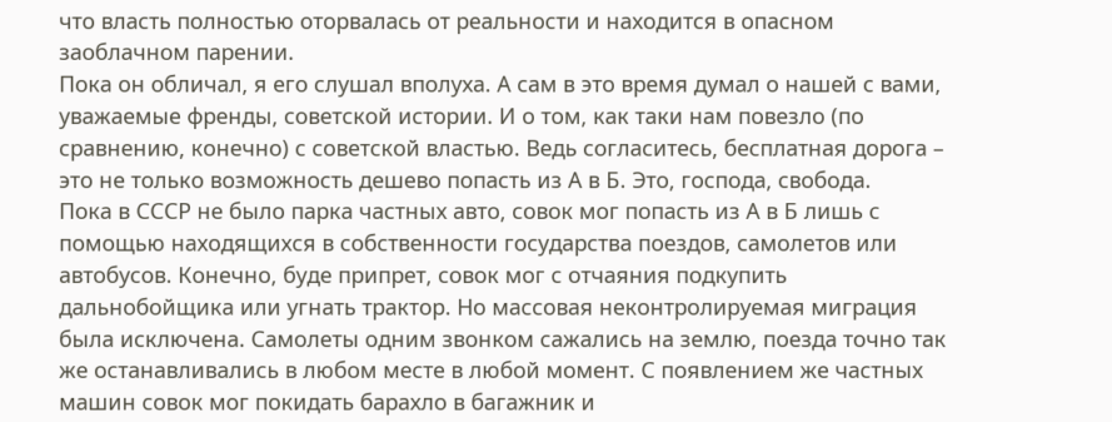что власть полностью оторвалась от реальности и находится в опасном заоблачном парении.
Пока он обличал, я его слушал вполуха. А сам в это время думал о нашей с вами, уважаемые френды, советской истории. И о том, как таки нам повезло (по сравнению, конечно) с советской властью. Ведь согласитесь, бесплатная дорога – это не только возможность дешево попасть из А в Б. Это, господа, свобода.
Пока в СССР не было парка частных авто, совок мог попасть из А в Б лишь с помощью находящихся в собственности государства поездов, самолетов или автобусов. Конечно, буде припрет, совок мог с отчаяния подкупить дальнобойщика или угнать трактор. Но массовая неконтролируемая миграция была исключена. Самолеты одним звонком сажались на землю, поезда точно так же останавливались в любом месте в любой момент. С появлением же частных машин совок мог покидать барахло в багажник и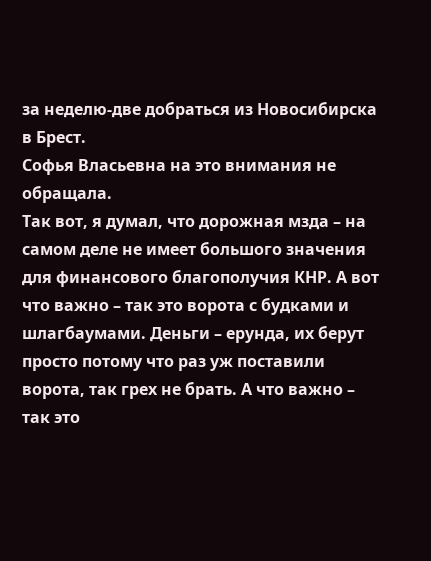за неделю-две добраться из Новосибирска в Брест.
Софья Власьевна на это внимания не обращала.
Так вот, я думал, что дорожная мзда – на самом деле не имеет большого значения для финансового благополучия КНР. А вот что важно – так это ворота с будками и шлагбаумами. Деньги – ерунда, их берут просто потому что раз уж поставили ворота, так грех не брать. А что важно – так это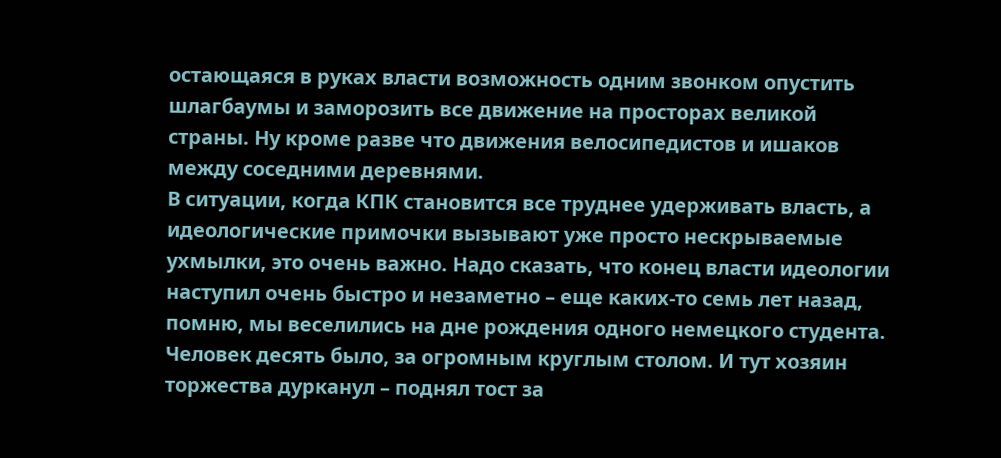остающаяся в руках власти возможность одним звонком опустить шлагбаумы и заморозить все движение на просторах великой страны. Ну кроме разве что движения велосипедистов и ишаков между соседними деревнями.
В ситуации, когда КПК становится все труднее удерживать власть, а идеологические примочки вызывают уже просто нескрываемые ухмылки, это очень важно. Надо сказать, что конец власти идеологии наступил очень быстро и незаметно – еще каких-то семь лет назад, помню, мы веселились на дне рождения одного немецкого студента. Человек десять было, за огромным круглым столом. И тут хозяин торжества дурканул – поднял тост за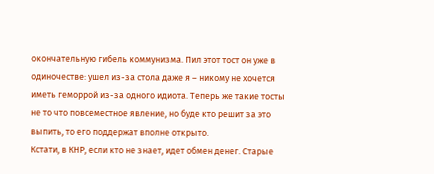окончательную гибель коммунизма. Пил этот тост он уже в одиночестве: ушел из-за стола даже я – никому не хочется иметь геморрой из-за одного идиота. Теперь же такие тосты не то что повсеместное явление, но буде кто решит за это выпить, то его поддержат вполне открыто.
Кстати, в КНР, если кто не знает, идет обмен денег. Старые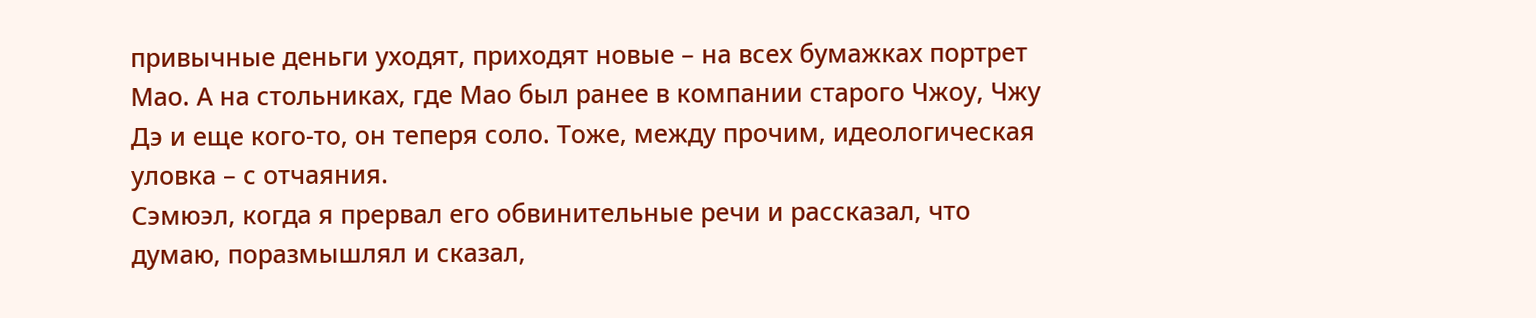привычные деньги уходят, приходят новые – на всех бумажках портрет Мао. А на стольниках, где Мао был ранее в компании старого Чжоу, Чжу Дэ и еще кого-то, он теперя соло. Тоже, между прочим, идеологическая уловка – с отчаяния.
Сэмюэл, когда я прервал его обвинительные речи и рассказал, что думаю, поразмышлял и сказал,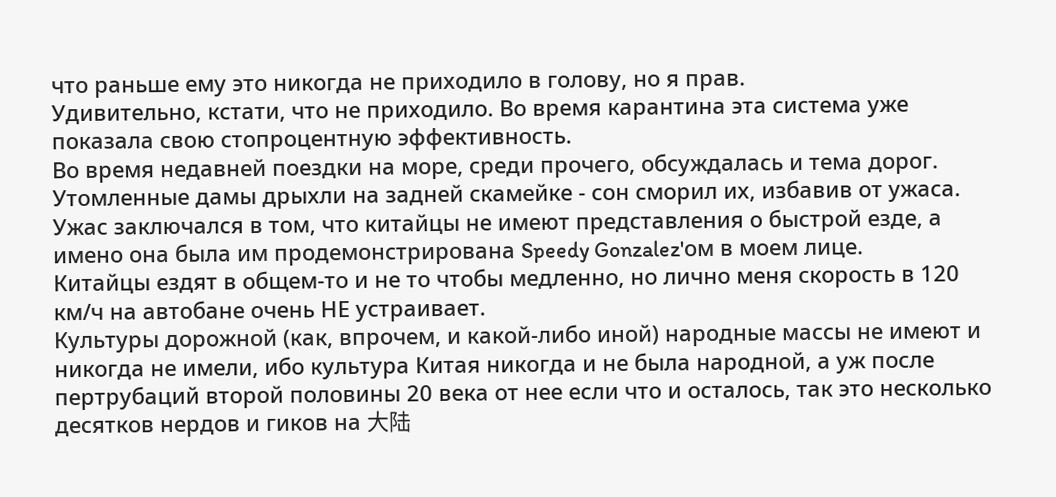что раньше ему это никогда не приходило в голову, но я прав.
Удивительно, кстати, что не приходило. Во время карантина эта система уже показала свою стопроцентную эффективность.
Во время недавней поездки на море, среди прочего, обсуждалась и тема дорог. Утомленные дамы дрыхли на задней скамейке - сон сморил их, избавив от ужаса. Ужас заключался в том, что китайцы не имеют представления о быстрой езде, а имено она была им продемонстрирована Speedy Gonzalez'ом в моем лице.
Китайцы ездят в общем-то и не то чтобы медленно, но лично меня скорость в 120 км/ч на автобане очень НЕ устраивает.
Культуры дорожной (как, впрочем, и какой-либо иной) народные массы не имеют и никогда не имели, ибо культура Китая никогда и не была народной, а уж после пертрубаций второй половины 20 века от нее если что и осталось, так это несколько десятков нердов и гиков на 大陆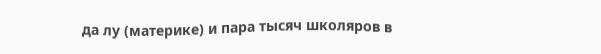да лу (материке) и пара тысяч школяров в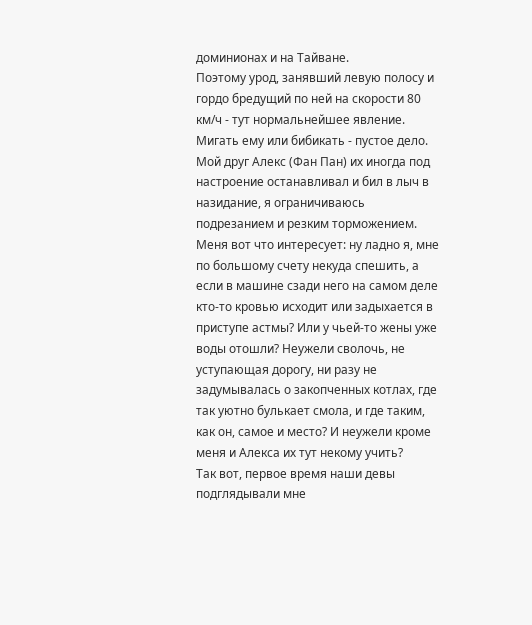доминионах и на Тайване.
Поэтому урод, занявший левую полосу и гордо бредущий по ней на скорости 80 км/ч - тут нормальнейшее явление. Мигать ему или бибикать - пустое дело. Мой друг Алекс (Фан Пан) их иногда под настроение останавливал и бил в лыч в назидание, я ограничиваюсь подрезанием и резким торможением. Меня вот что интересует: ну ладно я, мне по большому счету некуда спешить, а если в машине сзади него на самом деле кто-то кровью исходит или задыхается в приступе астмы? Или у чьей-то жены уже воды отошли? Неужели сволочь, не уступающая дорогу, ни разу не задумывалась о закопченных котлах, где так уютно булькает смола, и где таким, как он, самое и место? И неужели кроме меня и Алекса их тут некому учить?
Так вот, первое время наши девы подглядывали мне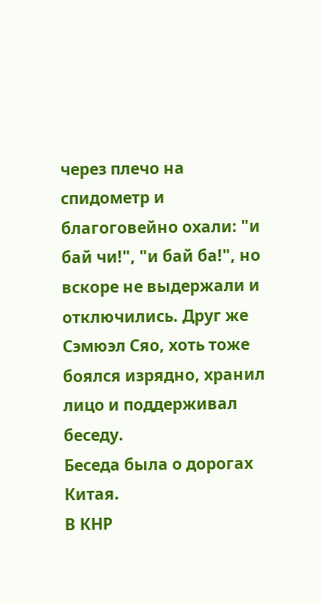через плечо на спидометр и благоговейно охали: "и бай чи!", "и бай ба!", но вскоре не выдержали и отключились. Друг же Сэмюэл Сяо, хоть тоже боялся изрядно, хранил лицо и поддерживал беседу.
Беседа была о дорогах Китая.
В КНР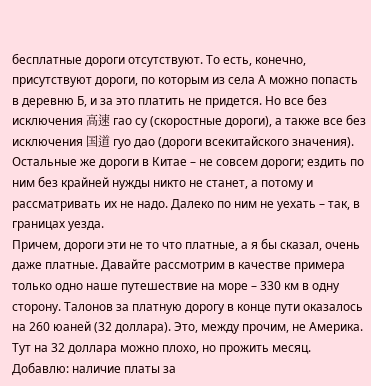бесплатные дороги отсутствуют. То есть, конечно, присутствуют дороги, по которым из села А можно попасть в деревню Б, и за это платить не придется. Но все без исключения 高速 гао су (скоростные дороги), а также все без исключения 国道 гуо дао (дороги всекитайского значения). Остальные же дороги в Китае – не совсем дороги; ездить по ним без крайней нужды никто не станет, а потому и рассматривать их не надо. Далеко по ним не уехать – так, в границах уезда.
Причем, дороги эти не то что платные, а я бы сказал, очень даже платные. Давайте рассмотрим в качестве примера только одно наше путешествие на море – 330 км в одну сторону. Талонов за платную дорогу в конце пути оказалось на 260 юаней (32 доллара). Это, между прочим, не Америка. Тут на 32 доллара можно плохо, но прожить месяц. Добавлю: наличие платы за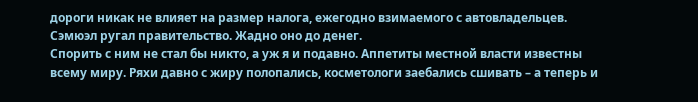дороги никак не влияет на размер налога, ежегодно взимаемого с автовладельцев.
Сэмюэл ругал правительство. Жадно оно до денег.
Спорить с ним не стал бы никто, а уж я и подавно. Аппетиты местной власти известны всему миру. Ряхи давно с жиру полопались, косметологи заебались сшивать – а теперь и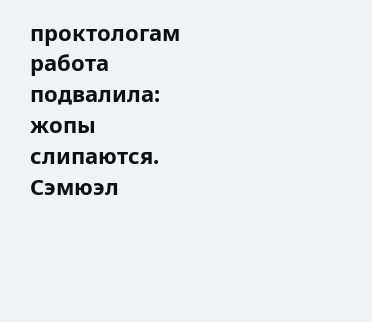проктологам работа подвалила: жопы слипаются.
Сэмюэл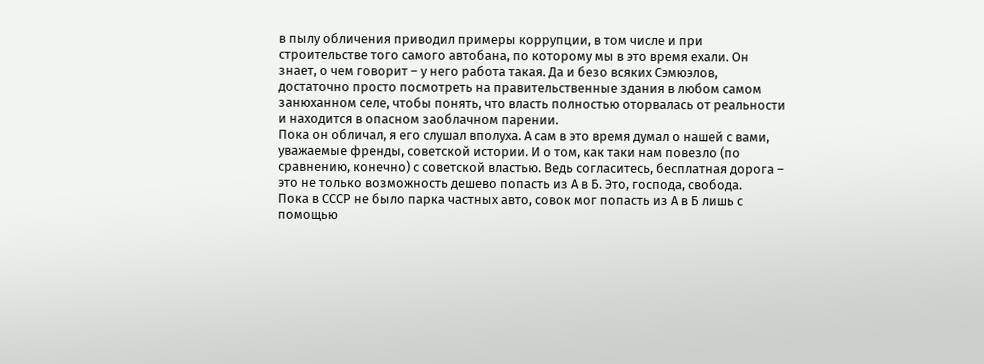в пылу обличения приводил примеры коррупции, в том числе и при строительстве того самого автобана, по которому мы в это время ехали. Он знает, о чем говорит – у него работа такая. Да и безо всяких Сэмюэлов, достаточно просто посмотреть на правительственные здания в любом самом занюханном селе, чтобы понять, что власть полностью оторвалась от реальности и находится в опасном заоблачном парении.
Пока он обличал, я его слушал вполуха. А сам в это время думал о нашей с вами, уважаемые френды, советской истории. И о том, как таки нам повезло (по сравнению, конечно) с советской властью. Ведь согласитесь, бесплатная дорога – это не только возможность дешево попасть из А в Б. Это, господа, свобода.
Пока в СССР не было парка частных авто, совок мог попасть из А в Б лишь с помощью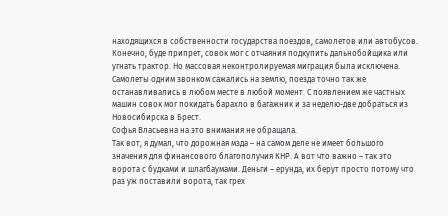находящихся в собственности государства поездов, самолетов или автобусов. Конечно, буде припрет, совок мог с отчаяния подкупить дальнобойщика или угнать трактор. Но массовая неконтролируемая миграция была исключена. Самолеты одним звонком сажались на землю, поезда точно так же останавливались в любом месте в любой момент. С появлением же частных машин совок мог покидать барахло в багажник и за неделю-две добраться из Новосибирска в Брест.
Софья Власьевна на это внимания не обращала.
Так вот, я думал, что дорожная мзда – на самом деле не имеет большого значения для финансового благополучия КНР. А вот что важно – так это ворота с будками и шлагбаумами. Деньги – ерунда, их берут просто потому что раз уж поставили ворота, так грех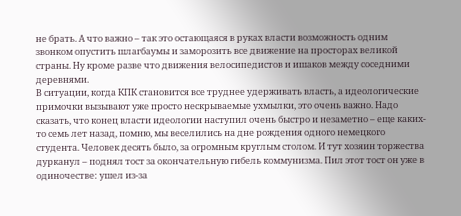не брать. А что важно – так это остающаяся в руках власти возможность одним звонком опустить шлагбаумы и заморозить все движение на просторах великой страны. Ну кроме разве что движения велосипедистов и ишаков между соседними деревнями.
В ситуации, когда КПК становится все труднее удерживать власть, а идеологические примочки вызывают уже просто нескрываемые ухмылки, это очень важно. Надо сказать, что конец власти идеологии наступил очень быстро и незаметно – еще каких-то семь лет назад, помню, мы веселились на дне рождения одного немецкого студента. Человек десять было, за огромным круглым столом. И тут хозяин торжества дурканул – поднял тост за окончательную гибель коммунизма. Пил этот тост он уже в одиночестве: ушел из-за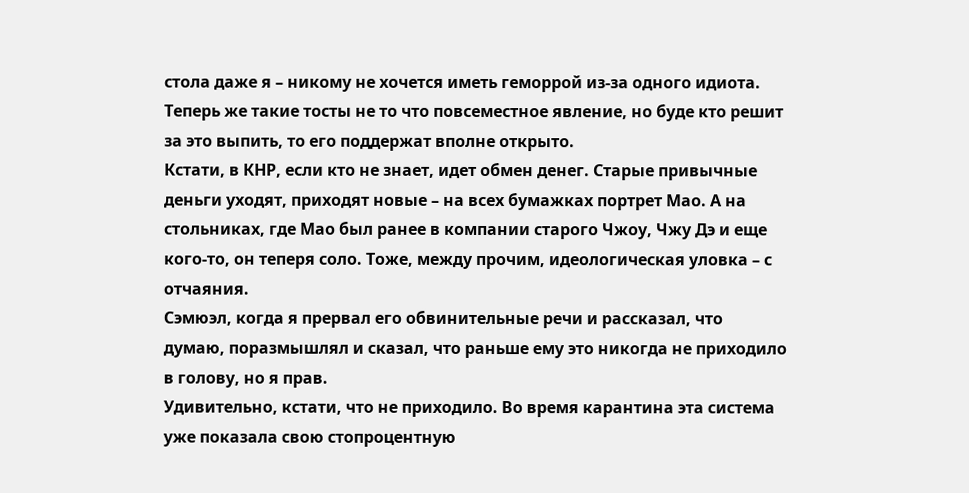стола даже я – никому не хочется иметь геморрой из-за одного идиота. Теперь же такие тосты не то что повсеместное явление, но буде кто решит за это выпить, то его поддержат вполне открыто.
Кстати, в КНР, если кто не знает, идет обмен денег. Старые привычные деньги уходят, приходят новые – на всех бумажках портрет Мао. А на стольниках, где Мао был ранее в компании старого Чжоу, Чжу Дэ и еще кого-то, он теперя соло. Тоже, между прочим, идеологическая уловка – с отчаяния.
Сэмюэл, когда я прервал его обвинительные речи и рассказал, что думаю, поразмышлял и сказал, что раньше ему это никогда не приходило в голову, но я прав.
Удивительно, кстати, что не приходило. Во время карантина эта система уже показала свою стопроцентную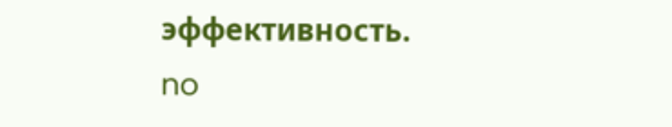эффективность.
no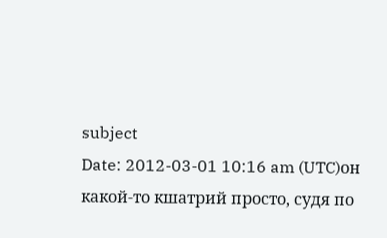subject
Date: 2012-03-01 10:16 am (UTC)он какой-то кшатрий просто, судя по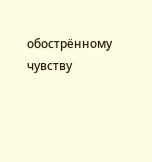обострённому чувству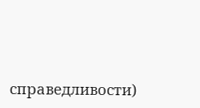справедливости)